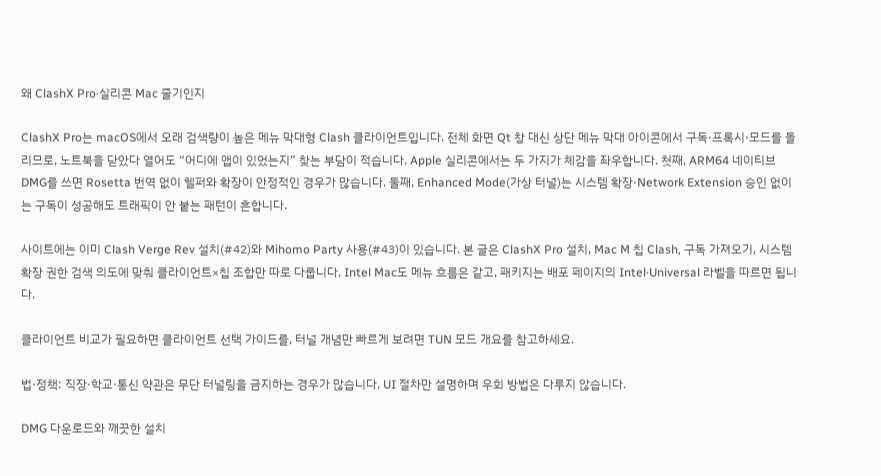왜 ClashX Pro·실리콘 Mac 줄기인지

ClashX Pro는 macOS에서 오래 검색량이 높은 메뉴 막대형 Clash 클라이언트입니다. 전체 화면 Qt 창 대신 상단 메뉴 막대 아이콘에서 구독·프록시·모드를 돌리므로, 노트북을 닫았다 열어도 “어디에 앱이 있었는지” 찾는 부담이 적습니다. Apple 실리콘에서는 두 가지가 체감을 좌우합니다. 첫째, ARM64 네이티브 DMG를 쓰면 Rosetta 번역 없이 헬퍼와 확장이 안정적인 경우가 많습니다. 둘째, Enhanced Mode(가상 터널)는 시스템 확장·Network Extension 승인 없이는 구독이 성공해도 트래픽이 안 붙는 패턴이 흔합니다.

사이트에는 이미 Clash Verge Rev 설치(#42)와 Mihomo Party 사용(#43)이 있습니다. 본 글은 ClashX Pro 설치, Mac M 칩 Clash, 구독 가져오기, 시스템 확장 권한 검색 의도에 맞춰 클라이언트×칩 조합만 따로 다룹니다. Intel Mac도 메뉴 흐름은 같고, 패키지는 배포 페이지의 Intel·Universal 라벨을 따르면 됩니다.

클라이언트 비교가 필요하면 클라이언트 선택 가이드를, 터널 개념만 빠르게 보려면 TUN 모드 개요를 참고하세요.

법·정책: 직장·학교·통신 약관은 무단 터널링을 금지하는 경우가 많습니다. UI 절차만 설명하며 우회 방법은 다루지 않습니다.

DMG 다운로드와 깨끗한 설치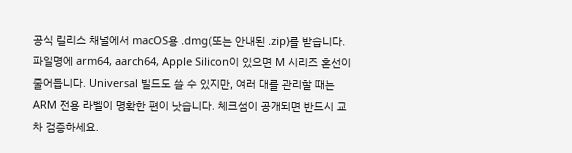공식 릴리스 채널에서 macOS용 .dmg(또는 안내된 .zip)를 받습니다. 파일명에 arm64, aarch64, Apple Silicon이 있으면 M 시리즈 혼선이 줄어듭니다. Universal 빌드도 쓸 수 있지만, 여러 대를 관리할 때는 ARM 전용 라벨이 명확한 편이 낫습니다. 체크섬이 공개되면 반드시 교차 검증하세요.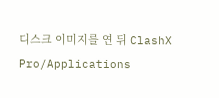디스크 이미지를 연 뒤 ClashX Pro/Applications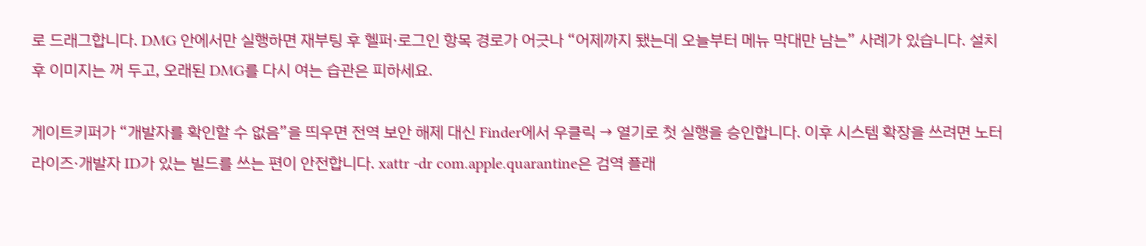로 드래그합니다. DMG 안에서만 실행하면 재부팅 후 헬퍼·로그인 항목 경로가 어긋나 “어제까지 됐는데 오늘부터 메뉴 막대만 남는” 사례가 있습니다. 설치 후 이미지는 꺼 두고, 오래된 DMG를 다시 여는 습관은 피하세요.

게이트키퍼가 “개발자를 확인할 수 없음”을 띄우면 전역 보안 해제 대신 Finder에서 우클릭 → 열기로 첫 실행을 승인합니다. 이후 시스템 확장을 쓰려면 노터라이즈·개발자 ID가 있는 빌드를 쓰는 편이 안전합니다. xattr -dr com.apple.quarantine은 검역 플래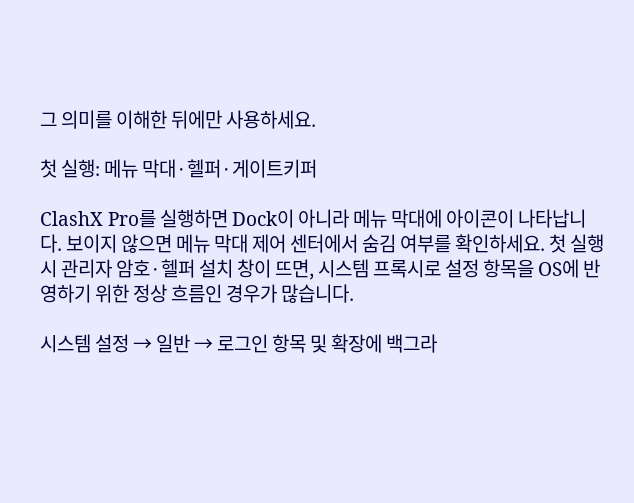그 의미를 이해한 뒤에만 사용하세요.

첫 실행: 메뉴 막대·헬퍼·게이트키퍼

ClashX Pro를 실행하면 Dock이 아니라 메뉴 막대에 아이콘이 나타납니다. 보이지 않으면 메뉴 막대 제어 센터에서 숨김 여부를 확인하세요. 첫 실행 시 관리자 암호·헬퍼 설치 창이 뜨면, 시스템 프록시로 설정 항목을 OS에 반영하기 위한 정상 흐름인 경우가 많습니다.

시스템 설정 → 일반 → 로그인 항목 및 확장에 백그라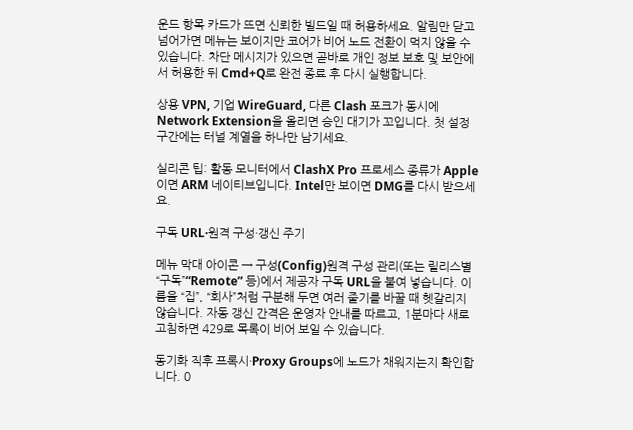운드 항목 카드가 뜨면 신뢰한 빌드일 때 허용하세요. 알림만 닫고 넘어가면 메뉴는 보이지만 코어가 비어 노드 전환이 먹지 않을 수 있습니다. 차단 메시지가 있으면 곧바로 개인 정보 보호 및 보안에서 허용한 뒤 Cmd+Q로 완전 종료 후 다시 실행합니다.

상용 VPN, 기업 WireGuard, 다른 Clash 포크가 동시에 Network Extension을 올리면 승인 대기가 꼬입니다. 첫 설정 구간에는 터널 계열을 하나만 남기세요.

실리콘 팁: 활동 모니터에서 ClashX Pro 프로세스 종류가 Apple이면 ARM 네이티브입니다. Intel만 보이면 DMG를 다시 받으세요.

구독 URL·원격 구성·갱신 주기

메뉴 막대 아이콘 → 구성(Config)원격 구성 관리(또는 릴리스별 “구독”“Remote” 등)에서 제공자 구독 URL을 붙여 넣습니다. 이름을 “집”, “회사”처럼 구분해 두면 여러 줄기를 바꿀 때 헷갈리지 않습니다. 자동 갱신 간격은 운영자 안내를 따르고, 1분마다 새로 고침하면 429로 목록이 비어 보일 수 있습니다.

동기화 직후 프록시·Proxy Groups에 노드가 채워지는지 확인합니다. 0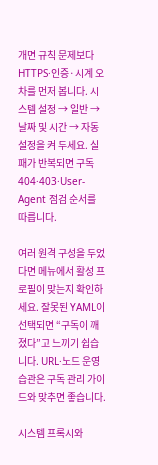개면 규칙 문제보다 HTTPS·인증·시계 오차를 먼저 봅니다. 시스템 설정 → 일반 → 날짜 및 시간 → 자동 설정을 켜 두세요. 실패가 반복되면 구독 404·403·User-Agent 점검 순서를 따릅니다.

여러 원격 구성을 두었다면 메뉴에서 활성 프로필이 맞는지 확인하세요. 잘못된 YAML이 선택되면 “구독이 깨졌다”고 느끼기 쉽습니다. URL·노드 운영 습관은 구독 관리 가이드와 맞추면 좋습니다.

시스템 프록시와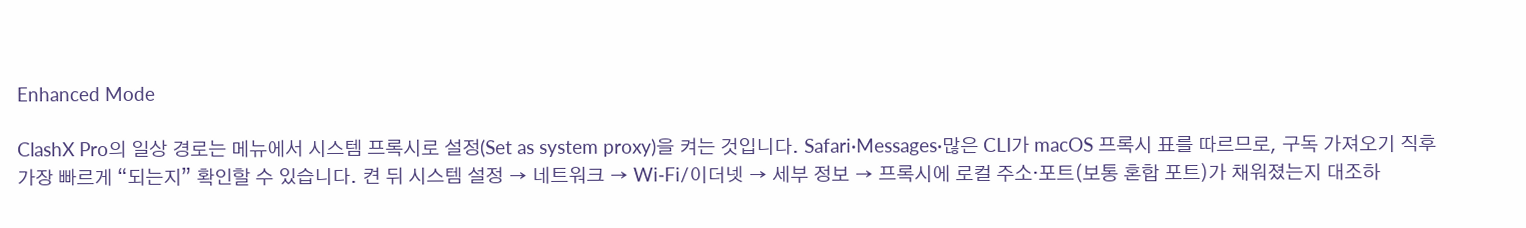Enhanced Mode

ClashX Pro의 일상 경로는 메뉴에서 시스템 프록시로 설정(Set as system proxy)을 켜는 것입니다. Safari·Messages·많은 CLI가 macOS 프록시 표를 따르므로, 구독 가져오기 직후 가장 빠르게 “되는지” 확인할 수 있습니다. 켠 뒤 시스템 설정 → 네트워크 → Wi‑Fi/이더넷 → 세부 정보 → 프록시에 로컬 주소·포트(보통 혼합 포트)가 채워졌는지 대조하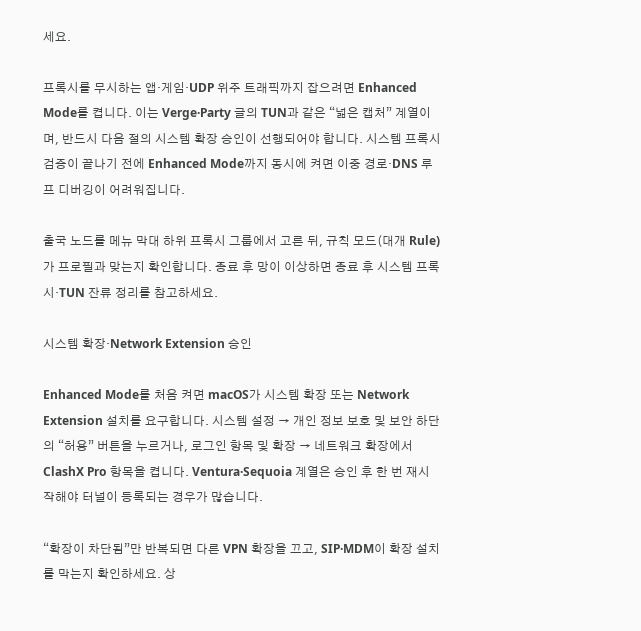세요.

프록시를 무시하는 앱·게임·UDP 위주 트래픽까지 잡으려면 Enhanced Mode를 켭니다. 이는 Verge·Party 글의 TUN과 같은 “넓은 캡처” 계열이며, 반드시 다음 절의 시스템 확장 승인이 선행되어야 합니다. 시스템 프록시 검증이 끝나기 전에 Enhanced Mode까지 동시에 켜면 이중 경로·DNS 루프 디버깅이 어려워집니다.

출국 노드를 메뉴 막대 하위 프록시 그룹에서 고른 뒤, 규칙 모드(대개 Rule)가 프로필과 맞는지 확인합니다. 종료 후 망이 이상하면 종료 후 시스템 프록시·TUN 잔류 정리를 참고하세요.

시스템 확장·Network Extension 승인

Enhanced Mode를 처음 켜면 macOS가 시스템 확장 또는 Network Extension 설치를 요구합니다. 시스템 설정 → 개인 정보 보호 및 보안 하단의 “허용” 버튼을 누르거나, 로그인 항목 및 확장 → 네트워크 확장에서 ClashX Pro 항목을 켭니다. Ventura·Sequoia 계열은 승인 후 한 번 재시작해야 터널이 등록되는 경우가 많습니다.

“확장이 차단됨”만 반복되면 다른 VPN 확장을 끄고, SIP·MDM이 확장 설치를 막는지 확인하세요. 상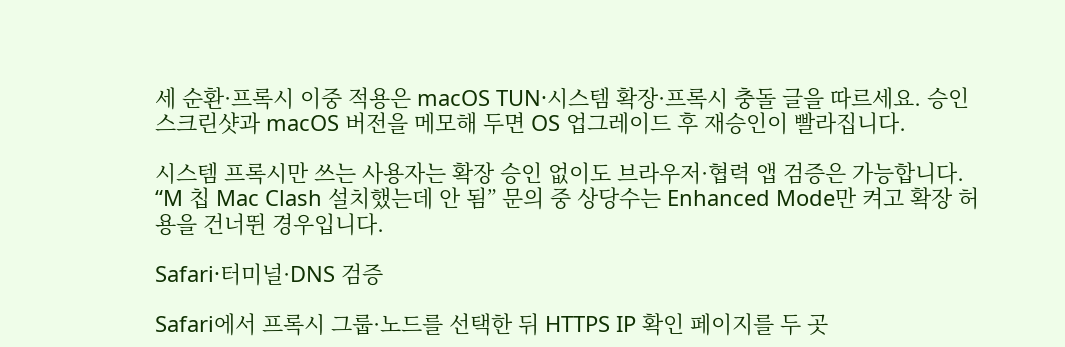세 순환·프록시 이중 적용은 macOS TUN·시스템 확장·프록시 충돌 글을 따르세요. 승인 스크린샷과 macOS 버전을 메모해 두면 OS 업그레이드 후 재승인이 빨라집니다.

시스템 프록시만 쓰는 사용자는 확장 승인 없이도 브라우저·협력 앱 검증은 가능합니다. “M 칩 Mac Clash 설치했는데 안 됨” 문의 중 상당수는 Enhanced Mode만 켜고 확장 허용을 건너뛴 경우입니다.

Safari·터미널·DNS 검증

Safari에서 프록시 그룹·노드를 선택한 뒤 HTTPS IP 확인 페이지를 두 곳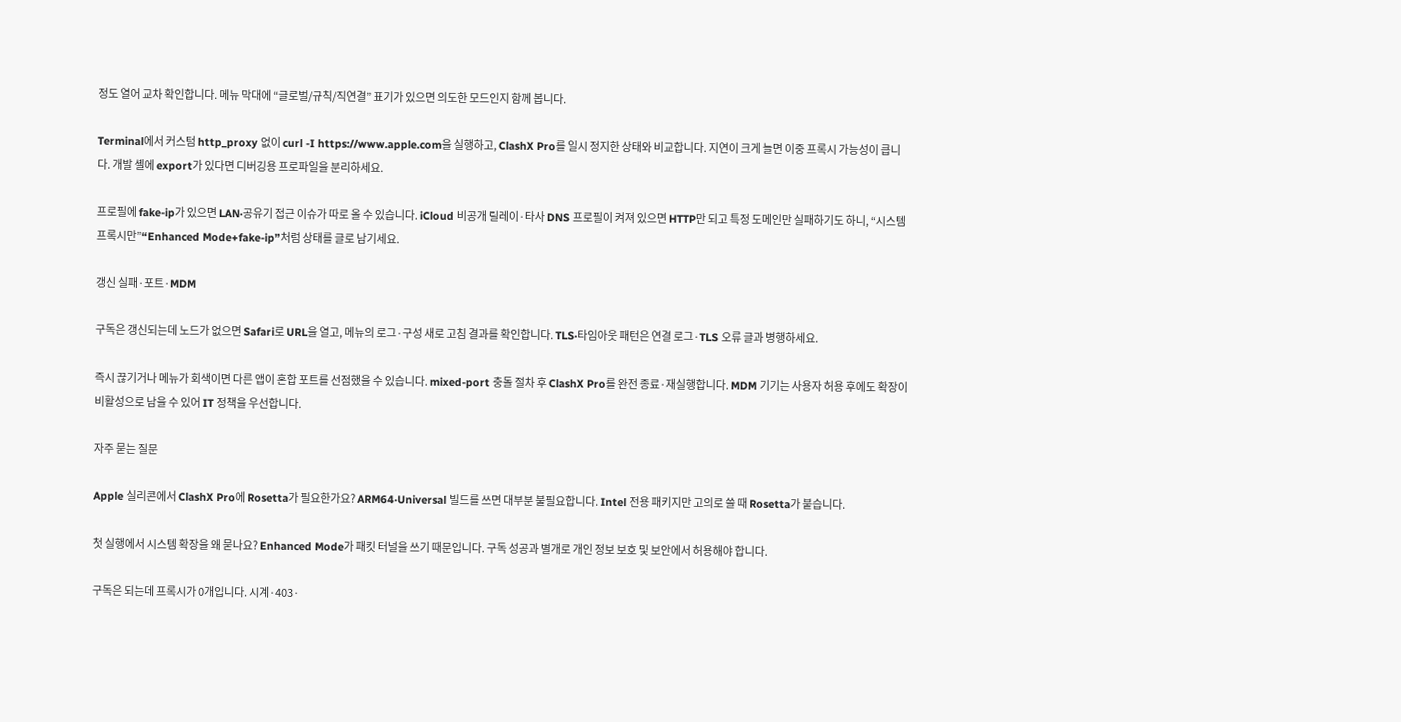정도 열어 교차 확인합니다. 메뉴 막대에 “글로벌/규칙/직연결” 표기가 있으면 의도한 모드인지 함께 봅니다.

Terminal에서 커스텀 http_proxy 없이 curl -I https://www.apple.com을 실행하고, ClashX Pro를 일시 정지한 상태와 비교합니다. 지연이 크게 늘면 이중 프록시 가능성이 큽니다. 개발 셸에 export가 있다면 디버깅용 프로파일을 분리하세요.

프로필에 fake-ip가 있으면 LAN·공유기 접근 이슈가 따로 올 수 있습니다. iCloud 비공개 릴레이·타사 DNS 프로필이 켜져 있으면 HTTP만 되고 특정 도메인만 실패하기도 하니, “시스템 프록시만”“Enhanced Mode+fake-ip”처럼 상태를 글로 남기세요.

갱신 실패·포트·MDM

구독은 갱신되는데 노드가 없으면 Safari로 URL을 열고, 메뉴의 로그·구성 새로 고침 결과를 확인합니다. TLS·타임아웃 패턴은 연결 로그·TLS 오류 글과 병행하세요.

즉시 끊기거나 메뉴가 회색이면 다른 앱이 혼합 포트를 선점했을 수 있습니다. mixed-port 충돌 절차 후 ClashX Pro를 완전 종료·재실행합니다. MDM 기기는 사용자 허용 후에도 확장이 비활성으로 남을 수 있어 IT 정책을 우선합니다.

자주 묻는 질문

Apple 실리콘에서 ClashX Pro에 Rosetta가 필요한가요? ARM64·Universal 빌드를 쓰면 대부분 불필요합니다. Intel 전용 패키지만 고의로 쓸 때 Rosetta가 붙습니다.

첫 실행에서 시스템 확장을 왜 묻나요? Enhanced Mode가 패킷 터널을 쓰기 때문입니다. 구독 성공과 별개로 개인 정보 보호 및 보안에서 허용해야 합니다.

구독은 되는데 프록시가 0개입니다. 시계·403·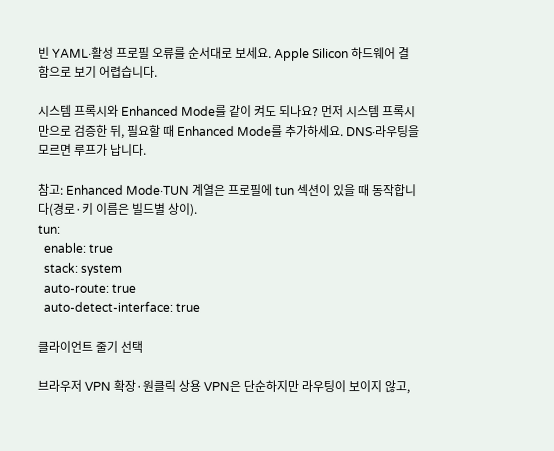빈 YAML·활성 프로필 오류를 순서대로 보세요. Apple Silicon 하드웨어 결함으로 보기 어렵습니다.

시스템 프록시와 Enhanced Mode를 같이 켜도 되나요? 먼저 시스템 프록시만으로 검증한 뒤, 필요할 때 Enhanced Mode를 추가하세요. DNS·라우팅을 모르면 루프가 납니다.

참고: Enhanced Mode·TUN 계열은 프로필에 tun 섹션이 있을 때 동작합니다(경로·키 이름은 빌드별 상이).
tun:
  enable: true
  stack: system
  auto-route: true
  auto-detect-interface: true

클라이언트 줄기 선택

브라우저 VPN 확장·원클릭 상용 VPN은 단순하지만 라우팅이 보이지 않고,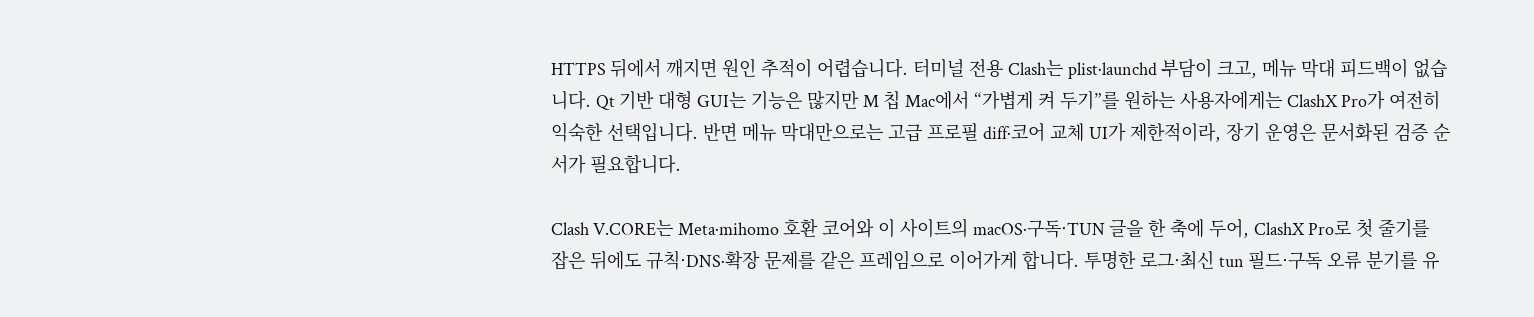HTTPS 뒤에서 깨지면 원인 추적이 어렵습니다. 터미널 전용 Clash는 plist·launchd 부담이 크고, 메뉴 막대 피드백이 없습니다. Qt 기반 대형 GUI는 기능은 많지만 M 칩 Mac에서 “가볍게 켜 두기”를 원하는 사용자에게는 ClashX Pro가 여전히 익숙한 선택입니다. 반면 메뉴 막대만으로는 고급 프로필 diff·코어 교체 UI가 제한적이라, 장기 운영은 문서화된 검증 순서가 필요합니다.

Clash V.CORE는 Meta·mihomo 호환 코어와 이 사이트의 macOS·구독·TUN 글을 한 축에 두어, ClashX Pro로 첫 줄기를 잡은 뒤에도 규칙·DNS·확장 문제를 같은 프레임으로 이어가게 합니다. 투명한 로그·최신 tun 필드·구독 오류 분기를 유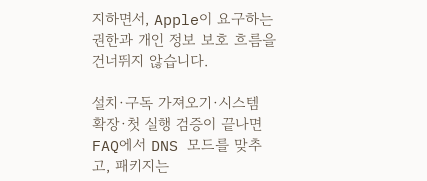지하면서, Apple이 요구하는 권한과 개인 정보 보호 흐름을 건너뛰지 않습니다.

설치·구독 가져오기·시스템 확장·첫 실행 검증이 끝나면 FAQ에서 DNS 모드를 맞추고, 패키지는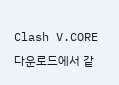Clash V.CORE 다운로드에서 같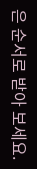은 순서로 받아 보세요.